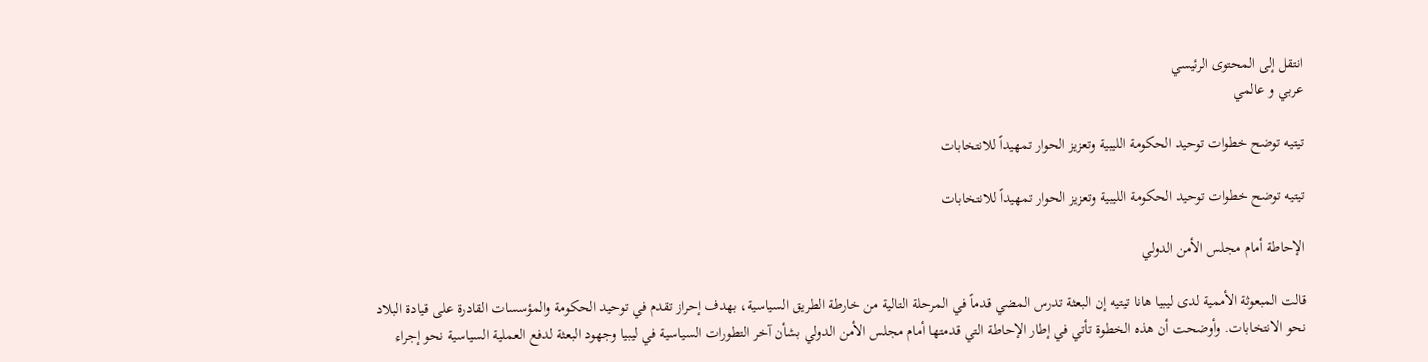انتقل إلى المحتوى الرئيسي
عربي و عالمي

تيتيه توضح خطوات توحيد الحكومة الليبية وتعزيز الحوار تمهيداً للانتخابات

تيتيه توضح خطوات توحيد الحكومة الليبية وتعزيز الحوار تمهيداً للانتخابات

الإحاطة أمام مجلس الأمن الدولي

قالت المبعوثة الأممية لدى ليبيا هانا تيتيه إن البعثة تدرس المضي قدماً في المرحلة التالية من خارطة الطريق السياسية، بهدف إحراز تقدم في توحيد الحكومة والمؤسسات القادرة على قيادة البلاد نحو الانتخابات. وأوضحت أن هذه الخطوة تأتي في إطار الإحاطة التي قدمتها أمام مجلس الأمن الدولي بشأن آخر التطورات السياسية في ليبيا وجهود البعثة لدفع العملية السياسية نحو إجراء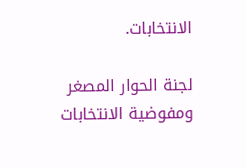الانتخابات.

لجنة الحوار المصغر ومفوضية الانتخابات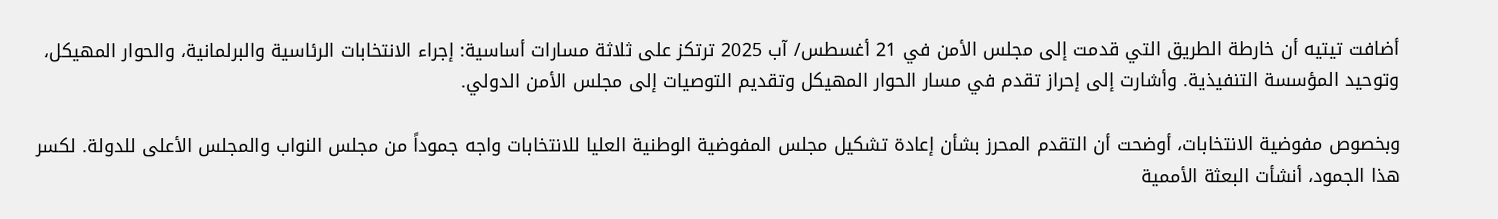أضافت تيتيه أن خارطة الطريق التي قدمت إلى مجلس الأمن في 21 أغسطس/ آب 2025 ترتكز على ثلاثة مسارات أساسية: إجراء الانتخابات الرئاسية والبرلمانية، والحوار المهيكل، وتوحيد المؤسسة التنفيذية. وأشارت إلى إحراز تقدم في مسار الحوار المهيكل وتقديم التوصيات إلى مجلس الأمن الدولي.

وبخصوص مفوضية الانتخابات، أوضحت أن التقدم المحرز بشأن إعادة تشكيل مجلس المفوضية الوطنية العليا للانتخابات واجه جموداً من مجلس النواب والمجلس الأعلى للدولة. لكسر هذا الجمود، أنشأت البعثة الأممية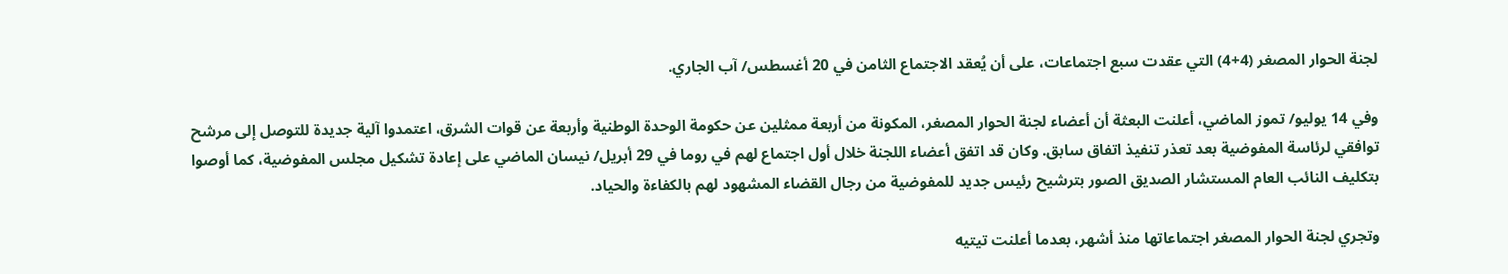لجنة الحوار المصغر (4+4) التي عقدت سبع اجتماعات، على أن يُعقد الاجتماع الثامن في 20 أغسطس/ آب الجاري.

وفي 14 يوليو/ تموز الماضي، أعلنت البعثة أن أعضاء لجنة الحوار المصغر، المكونة من أربعة ممثلين عن حكومة الوحدة الوطنية وأربعة عن قوات الشرق، اعتمدوا آلية جديدة للتوصل إلى مرشح توافقي لرئاسة المفوضية بعد تعذر تنفيذ اتفاق سابق. وكان قد اتفق أعضاء اللجنة خلال أول اجتماع لهم في روما في 29 أبريل/ نيسان الماضي على إعادة تشكيل مجلس المفوضية، كما أوصوا بتكليف النائب العام المستشار الصديق الصور بترشيح رئيس جديد للمفوضية من رجال القضاء المشهود لهم بالكفاءة والحياد.

وتجري لجنة الحوار المصغر اجتماعاتها منذ أشهر، بعدما أعلنت تيتيه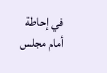في إحاطة أمام مجلس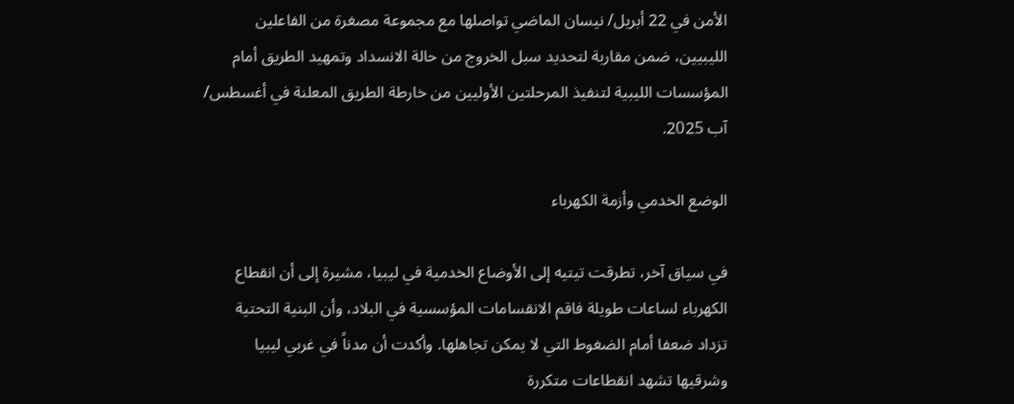الأمن في 22 أبريل/ نيسان الماضي تواصلها مع مجموعة مصغرة من الفاعلين الليبيين، ضمن مقاربة لتحديد سبل الخروج من حالة الانسداد وتمهيد الطريق أمام المؤسسات الليبية لتنفيذ المرحلتين الأوليين من خارطة الطريق المعلنة في أغسطس/ آب 2025.

الوضع الخدمي وأزمة الكهرباء

في سياق آخر، تطرقت تيتيه إلى الأوضاع الخدمية في ليبيا، مشيرة إلى أن انقطاع الكهرباء لساعات طويلة فاقم الانقسامات المؤسسية في البلاد، وأن البنية التحتية تزداد ضعفا أمام الضغوط التي لا يمكن تجاهلها. وأكدت أن مدناً في غربي ليبيا وشرقيها تشهد انقطاعات متكررة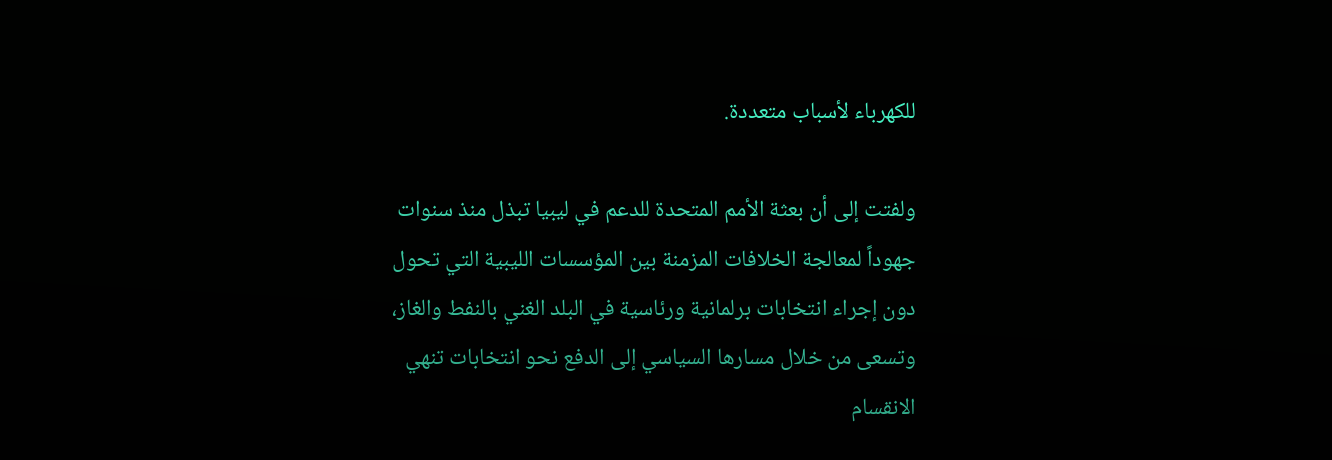للكهرباء لأسباب متعددة.

ولفتت إلى أن بعثة الأمم المتحدة للدعم في ليبيا تبذل منذ سنوات جهوداً لمعالجة الخلافات المزمنة بين المؤسسات الليبية التي تحول دون إجراء انتخابات برلمانية ورئاسية في البلد الغني بالنفط والغاز، وتسعى من خلال مسارها السياسي إلى الدفع نحو انتخابات تنهي الانقسام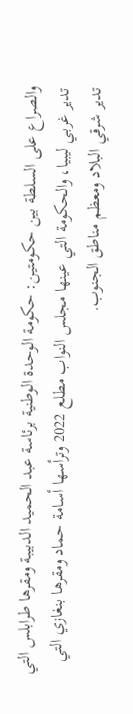والصراع على السلطة بين حكومتين: حكومة الوحدة الوطنية برئاسة عبد الحميد الدبيبة ومقرها طرابلس التي تدير غربي ليبيا، والحكومة التي عينها مجلس النواب مطلع 2022 وترأسها أسامة حماد ومقرها بنغازي التي تدير شرقي البلاد ومعظم مناطق الجنوب.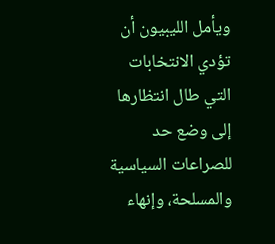ويأمل الليبيون أن تؤدي الانتخابات التي طال انتظارها إلى وضع حد للصراعات السياسية والمسلحة، وإنهاء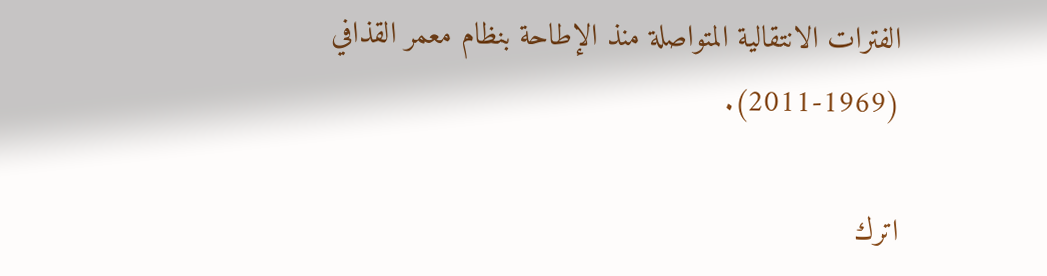الفترات الانتقالية المتواصلة منذ الإطاحة بنظام معمر القذافي (1969-2011).

اترك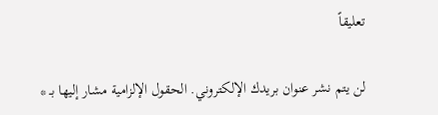تعليقاً

لن يتم نشر عنوان بريدك الإلكتروني. الحقول الإلزامية مشار إليها بـ *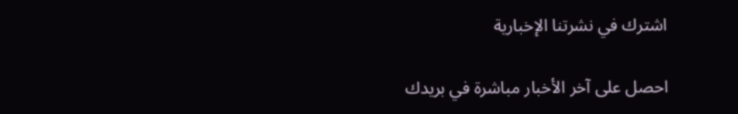اشترك في نشرتنا الإخبارية

احصل على آخر الأخبار مباشرة في بريدك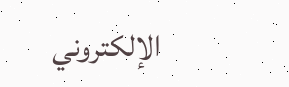الإلكتروني